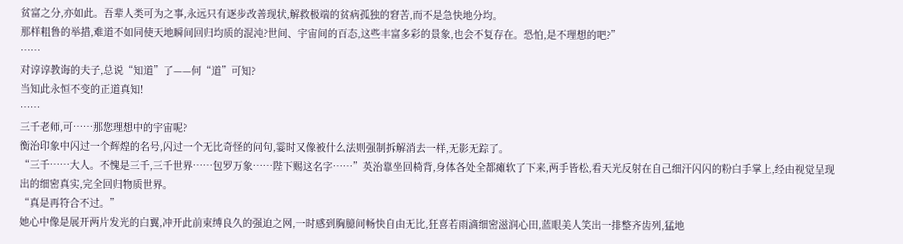贫富之分,亦如此。吾辈人类可为之事,永远只有逐步改善现状,解救极端的贫病孤独的窘苦,而不是急快地分均。
那样粗鲁的举措,难道不如同使天地瞬间回归均质的混沌?世间、宇宙间的百态,这些丰富多彩的景象,也会不复存在。恐怕,是不理想的吧?”
……
对谆谆教诲的夫子,总说“知道”了——何“道”可知?
当知此永恒不变的正道真知!
……
三千老师,可……那您理想中的宇宙呢?
衡治印象中闪过一个辉煌的名号,闪过一个无比奇怪的问句,霎时又像被什么法则强制拆解消去一样,无影无踪了。
“三千……大人。不愧是三千,三千世界……包罗万象……陛下赐这名字……”英治靠坐回椅背,身体各处全都瘫软了下来,两手皆松,看天光反射在自己细汗闪闪的粉白手掌上,经由视觉呈现出的细密真实,完全回归物质世界。
“真是再符合不过。”
她心中像是展开两片发光的白翼,冲开此前束缚良久的强迫之网,一时感到胸臆间畅快自由无比,狂喜若雨滴细密滋润心田,蓝眼美人笑出一排整齐齿列,猛地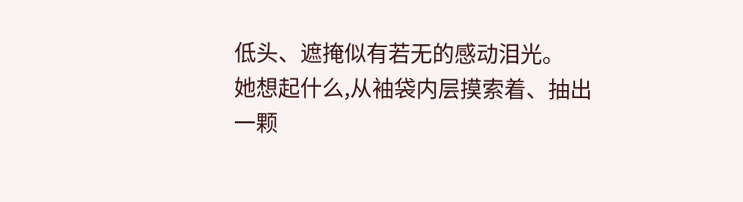低头、遮掩似有若无的感动泪光。
她想起什么,从袖袋内层摸索着、抽出一颗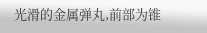光滑的金属弹丸,前部为锥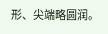形、尖端略圆润。